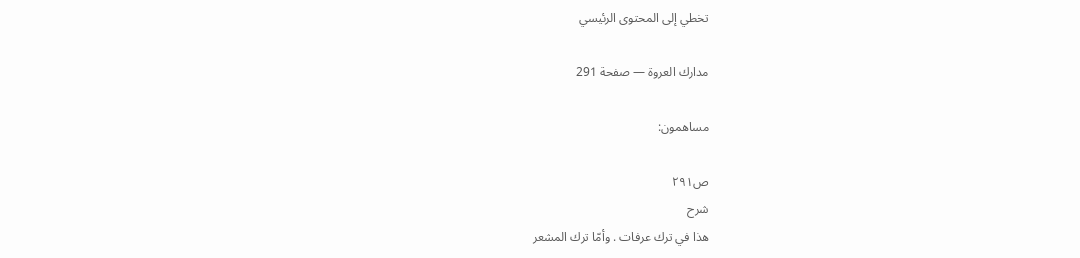تخطي إلى المحتوى الرئيسي

مدارك العروة — صفحة 291

مساهمون:

ص٢٩١
شرح
هذا في ترك عرفات . وأمّا ترك المشعر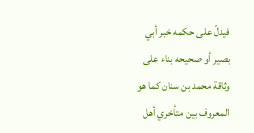فيدلّ على حكمه خبر أبي بصير أو صحيحه بناء على وثاقة محمد بن سنان كما هو المعروف بين متأخري أهل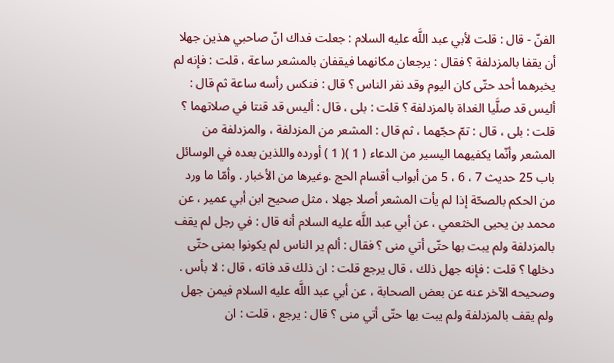الفنّ - قال : قلت لأبي عبد اللَّه عليه السلام : جعلت فداك انّ صاحبي هذين جهلا أن يقفا بالمزدلفة ؟ فقال : يرجعان مكانهما فيقفان بالمشعر ساعة ، قلت : فإنه لم يخبرهما أحد حتّى كان اليوم وقد نفر الناس ؟ قال : فنكس رأسه ساعة ثم قال : أليس قد صلَّيا الغداة بالمزدلفة ؟ قلت : بلى ، قال : أليس قد قنتا في صلاتهما ؟ قلت : بلى ، قال : تمّ حجّهما ، ثم قال : المشعر من المزدلفة ، والمزدلفة من المشعر وأنّما يكفيهما اليسير من الدعاء ( 1 )( 1 ) أورده واللذين بعده في الوسائل باب 25 حديث 7 ، 6 ، 5 من أبواب أقسام الحج .وغيرها من الأخبار . وأمّا ما ورد من الحكم بالصحّة إذا لم يأت المشعر أصلا جهلا ، مثل صحيح ابن أبي عمير ، عن محمد بن يحيى الخثعمي ، عن أبي عبد اللَّه عليه السلام أنه قال : في رجل لم يقف بالمزدلفة ولم يبت بها حتّى أتي منى ؟ فقال : ألم ير الناس لم يكونوا بمنى حتّى دخلها ؟ قلت : فإنه جهل ذلك ، قال يرجع قلت : ان ذلك قد فاته ، قال : لا بأس . وصحيحه الآخر عنه عن بعض الصحابة ، عن أبي عبد اللَّه عليه السلام فيمن جهل ولم يقف بالمزدلفة ولم يبت بها حتّى أتي منى ؟ قال : يرجع ، قلت : ان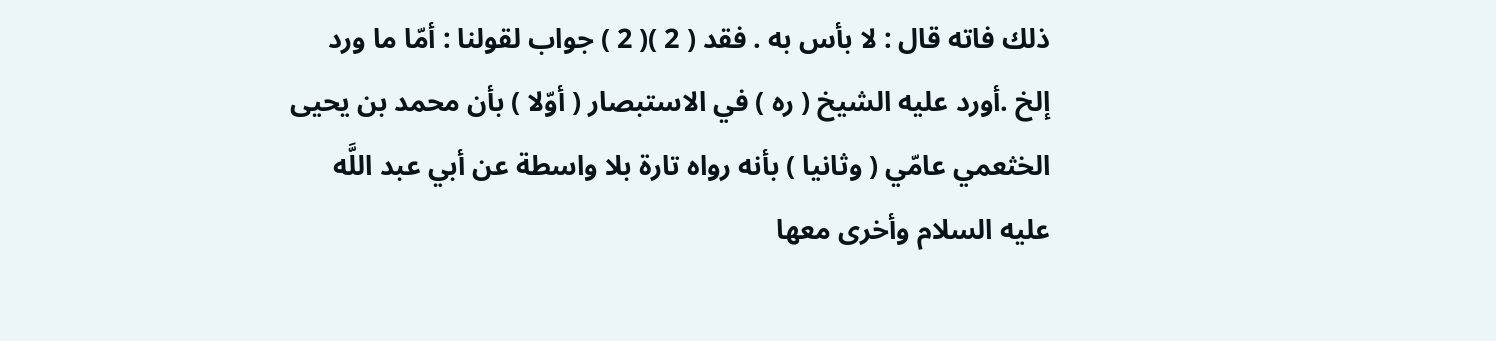ذلك فاته قال : لا بأس به . فقد ( 2 )( 2 ) جواب لقولنا : أمّا ما ورد إلخ .أورد عليه الشيخ ( ره ) في الاستبصار ( أوّلا ) بأن محمد بن يحيى الخثعمي عامّي ( وثانيا ) بأنه رواه تارة بلا واسطة عن أبي عبد اللَّه عليه السلام وأخرى معها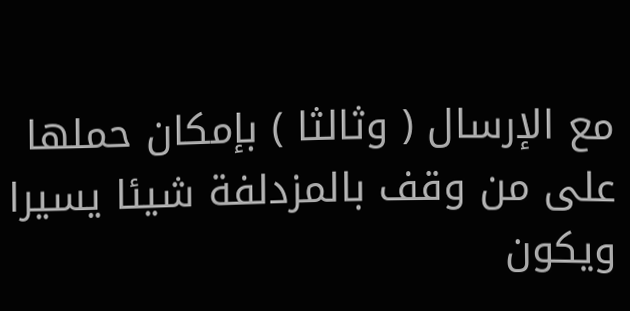مع الإرسال ( وثالثا ) بإمكان حملها على من وقف بالمزدلفة شيئا يسيرا ويكون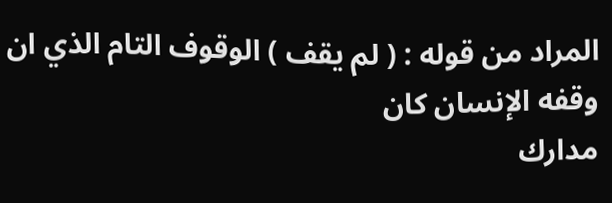المراد من قوله : ( لم يقف ) الوقوف التام الذي ان وقفه الإنسان كان
مدارك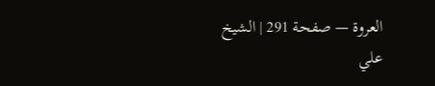العروة — صفحة 291 | الشيخ علي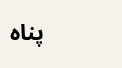پناه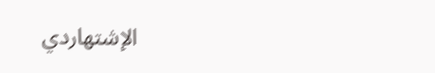الإشتهاردي